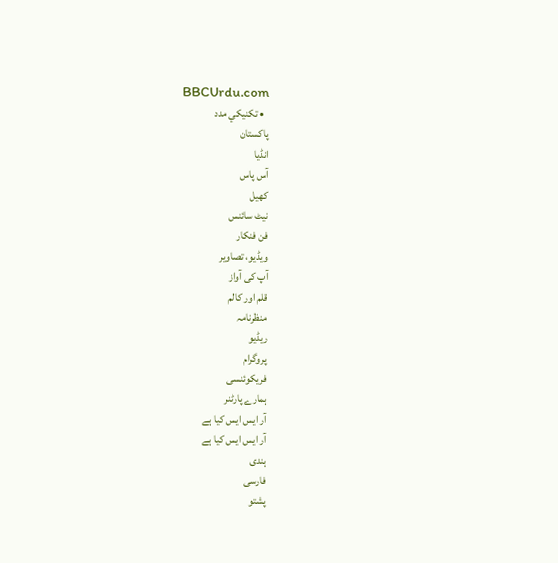BBCUrdu.com
  • تکنيکي مدد
پاکستان
انڈیا
آس پاس
کھیل
نیٹ سائنس
فن فنکار
ویڈیو، تصاویر
آپ کی آواز
قلم اور کالم
منظرنامہ
ریڈیو
پروگرام
فریکوئنسی
ہمارے پارٹنر
آر ایس ایس کیا ہے
آر ایس ایس کیا ہے
ہندی
فارسی
پشتو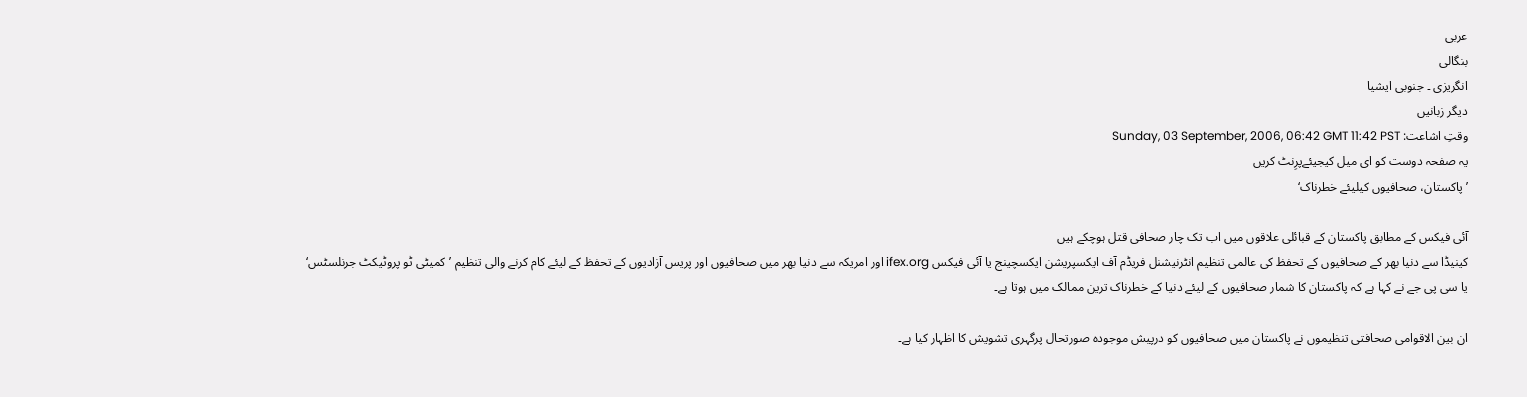عربی
بنگالی
انگریزی ۔ جنوبی ایشیا
دیگر زبانیں
وقتِ اشاعت: Sunday, 03 September, 2006, 06:42 GMT 11:42 PST
یہ صفحہ دوست کو ای میل کیجیئےپرِنٹ کریں
’پاکستان، صحافیوں کیلیئے خطرناک‘

آئی فیکس کے مطابق پاکستان کے قبائلی علاقوں میں اب تک چار صحافی قتل ہوچکے ہیں
کینیڈا سے دنیا بھر کے صحافیوں کے تحفظ کی عالمی تنظیم انٹرنیشنل فریڈم آف ایکسپریشن ایکسچینج یا آئی فیکس ifex.org اور امریکہ سے دنیا بھر میں صحافیوں اور پریس آزادیوں کے تحفظ کے لیئے کام کرنے والی تنظیم ’کمیٹی ٹو پروٹیکٹ جرنلسٹس‘ یا سی پی جے نے کہا ہے کہ پاکستان کا شمار صحافیوں کے لیئے دنیا کے خطرناک ترین ممالک میں ہوتا ہے۔

ان بین الاقوامی صحافتی تنظیموں نے پاکستان میں صحافیوں کو درپیش موجودہ صورتحال پرگہری تشویش کا اظہار کیا ہے۔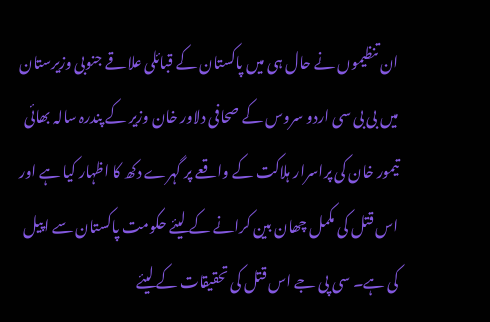ان تنظیموں نے حال ہی میں پاکستان کے قبائلی علاقے جنوبی وزیرستان میں بی بی سی اردو سروس کے صحافی دلاور خان وزیر کے پندرہ سالہ بھائی تیمور خان کی پراسرار ہلاکت کے واقعے پر گہرے دکھ کا اظہار کیا ہے اور اس قتل کی مکمل چھان بین کرانے کے لیئے حکومت پاکستان سے اپیل کی ہے۔ سی پی جے اس قتل کی تحقیقات کے لیئے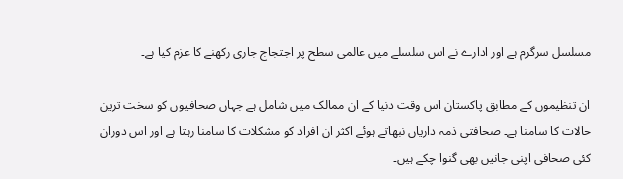مسلسل سرگرم ہے اور ادارے نے اس سلسلے میں عالمی سطح پر اجتجاج جاری رکھنے کا عزم کیا ہے۔

ان تنظیموں کے مطابق پاکستان اس وقت دنیا کے ان ممالک میں شامل ہے جہاں صحافیوں کو سخت ترین حالات کا سامنا ہے۔ صحافتی ذمہ داریاں نبھاتے ہوئے اکثر ان افراد کو مشکلات کا سامنا رہتا ہے اور اس دوران کئی صحافی اپنی جانیں بھی گنوا چکے ہیں۔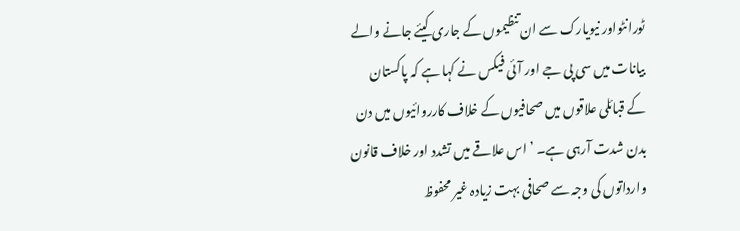ٹورانٹواور نیویارک سے ان تنظیموں کے جاری کیئے جانے والے بیانات میں سی پی جے اور آئی فیکس نے کہا ہے کہ پاکستان کے قبائلی علاقوں میں صحافیوں کے خلاف کارروائیوں میں دن بدن شدت آرہی ہے۔ ’اس علاقے میں تشدد اور خلاف قانون وارداتوں کی وجہ سے صحافی بہت زیادہ غیر محفوظ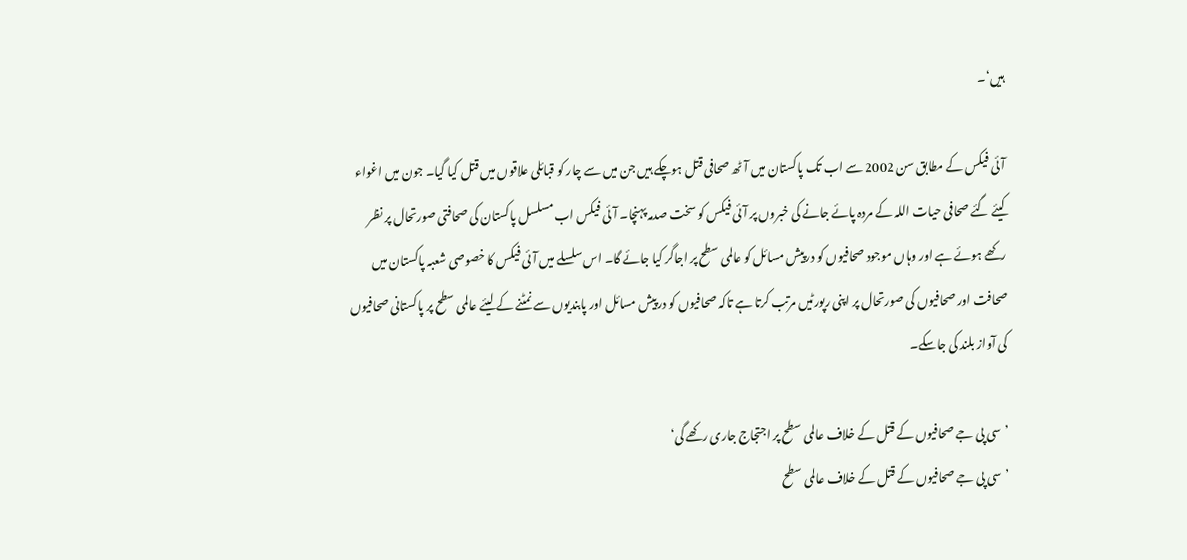ہیں‘۔

آئی فیکس کے مطابق سن 2002 سے اب تک پاکستان میں آٹھ صحافی قتل ہوچکے ہیں جن میں سے چار کو قبائلی علاقوں میں قتل کیا گیا۔ جون میں اغواء کیئے گئے صحافی حیات اللہ کے مردہ پائے جانے کی خبروں پر آئی فیکس کو سخت صدمہ پہنچا۔ آئی فیکس اب مسلسل پاکستان کی صحافتی صورتحال پر نظر رکھے ہوئے ہے اور وہاں موجود صحافیوں کو درپیش مسائل کو عالمی سطح پر اجاگر کیا جائے گا۔ اس سلسلے میں آئی فیکس کا خصوصی شعبہ پاکستان میں صحافت اور صحافیوں کی صورتحال پر اپنی رپورٹیں مرتب کرتا ہے تاکہ صحافیوں کو درپیش مسائل اور پابندیوں سے نمٹنے کے لیئے عالمی سطح پر پاکستانی صحافیوں کی آواز بلند کی جاسکے۔

’سی پی جے صحافیوں کے قتل کے خلاف عالمی سطح پر اجتجاج جاری رکھے گی‘
’سی پی جے صحافیوں کے قتل کے خلاف عالمی سطح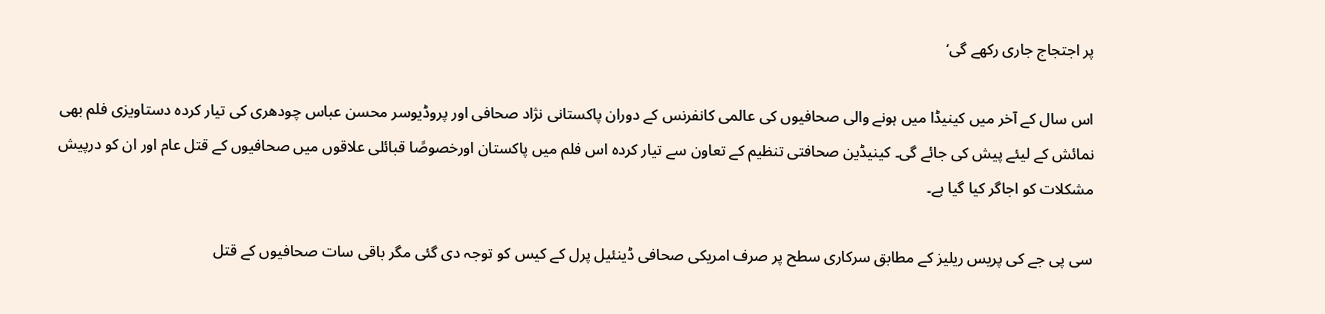پر اجتجاج جاری رکھے گی‘

اس سال کے آخر میں کینیڈا میں ہونے والی صحافیوں کی عالمی کانفرنس کے دوران پاکستانی نژاد صحافی اور پروڈیوسر محسن عباس چودھری کی تیار کردہ دستاویزی فلم بھی نمائش کے لیئے پیش کی جائے گی۔ کینیڈین صحافتی تنظیم کے تعاون سے تیار کردہ اس فلم میں پاکستان اورخصوصًا قبائلی علاقوں میں صحافیوں کے قتل عام اور ان کو درپیش مشکلات کو اجاگر کیا گیا ہے۔

سی پی جے کی پریس ریلیز کے مطابق سرکاری سطح پر صرف امریکی صحافی ڈینئیل پرل کے کیس کو توجہ دی گئی مگر باقی سات صحافیوں کے قتل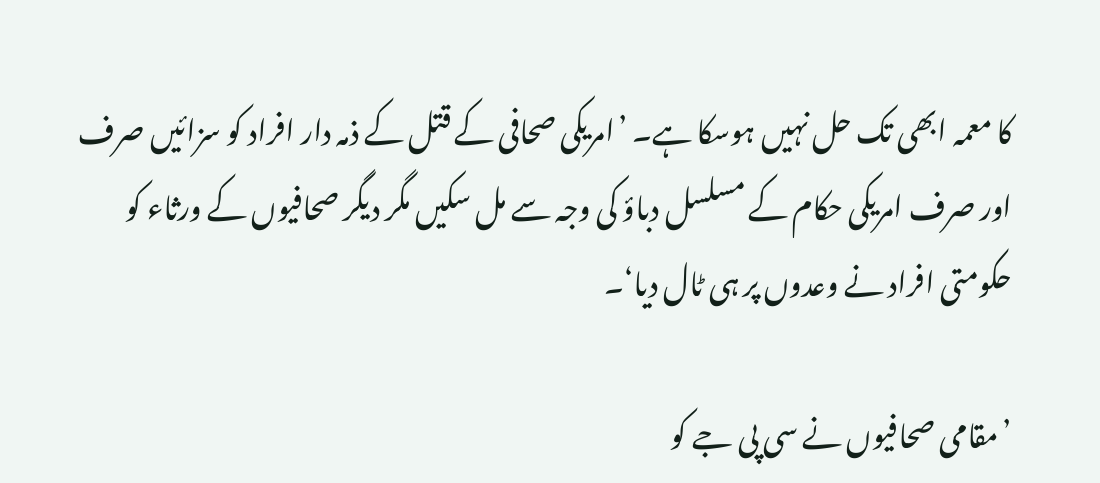کا معمہ ابھی تک حل نہیں ہوسکا ہے۔ ’امریکی صحافی کے قتل کے ذمہ دار افراد کو سزائیں صرف اور صرف امریکی حکام کے مسلسل دباؤ کی وجہ سے مل سکیں مگر دیگر صحافیوں کے ورثاء کو حکومتی افراد نے وعدوں پر ہی ٹال دیا‘۔

’مقامی صحافیوں نے سی پی جے کو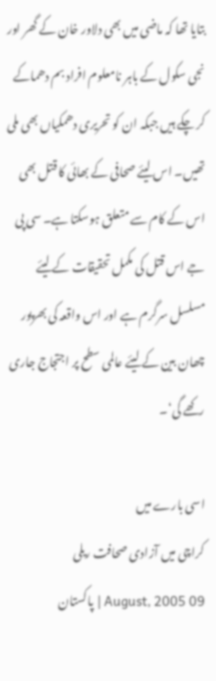بتایا تھا کہ ماضی میں بھی دلاور خان کے گھر اور نجی سکول کے باہر نامعلوم افراد بم دھماکے کر چکے ہیں جبکہ ان کو تحریری دھمکیاں بھی ملی تھیں۔ اس لیئے صحافی کے بھائی کا قتل بھی اس کے کام سے متعلق ہوسکتا ہے۔ سی پی جے اس قتل کی مکمل تحقیقات کے لیئے مسلسل سرگرم ہے اور اس واقعہ کی بھرپور چھان بین کے لیئے عالمی سطح پر اجتجاج جاری رکھے گی‘۔

اسی بارے میں
کراچی میں آزادی صحافت ریلی
09 August, 2005 | پاکستان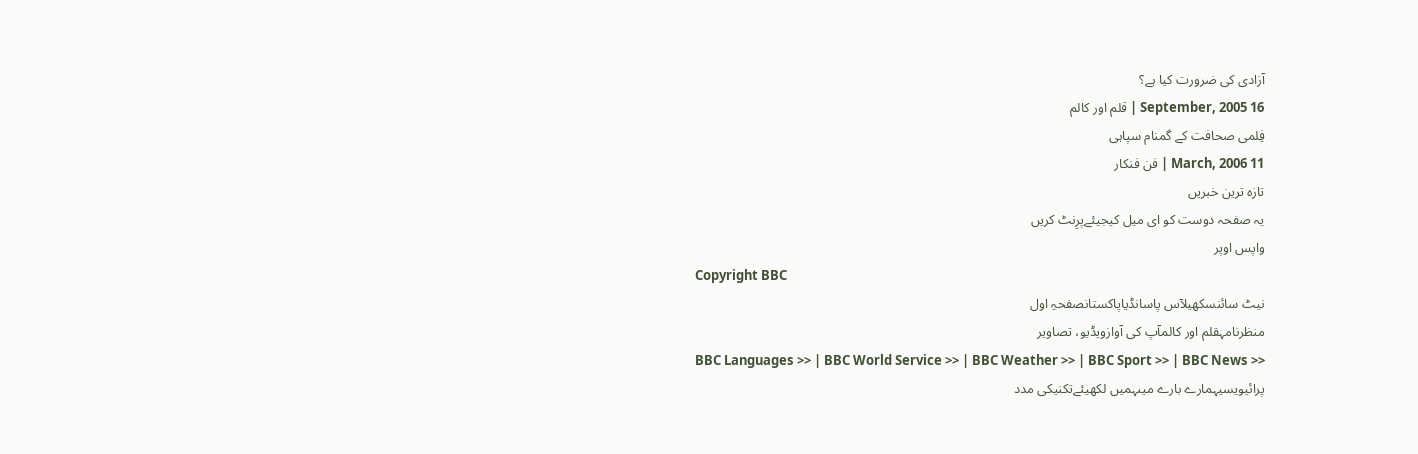آزادی کی ضرورت کیا ہے؟
16 September, 2005 | قلم اور کالم
فِلمی صحافت کے گمنام سپاہی
11 March, 2006 | فن فنکار
تازہ ترین خبریں
یہ صفحہ دوست کو ای میل کیجیئےپرِنٹ کریں
واپس اوپر
Copyright BBC
نیٹ سائنسکھیلآس پاسانڈیاپاکستانصفحہِ اول
منظرنامہقلم اور کالمآپ کی آوازویڈیو، تصاویر
BBC Languages >> | BBC World Service >> | BBC Weather >> | BBC Sport >> | BBC News >>
پرائیویسیہمارے بارے میںہمیں لکھیئےتکنیکی مدد